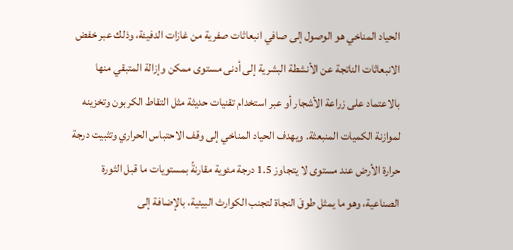الحياد المناخي هو الوصول إلى صافي انبعاثات صفرية من غازات الدفيئة، وذلك عبر خفض الانبعاثات الناتجة عن الأنشطة البشرية إلى أدنى مستوى ممكن وإزالة المتبقي منها بالاعتماد على زراعة الأشجار أو عبر استخدام تقنيات حديثة مثل التقاط الكربون وتخزينه لموازنة الكميات المنبعثة. ويهدف الحياد المناخي إلى وقف الاحتباس الحراري وتثبيت درجة حرارة الأرض عند مستوى لا يتجاوز 1.5 درجة مئوية مقارنةً بمستويات ما قبل الثورة الصناعية، وهو ما يمثل طوقَ النجاة لتجنب الكوارث البيئية، بالإضافة إلى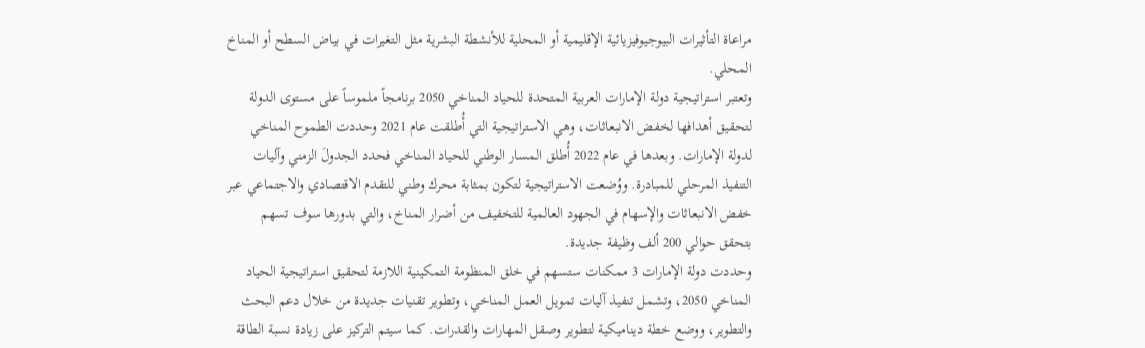مراعاة التأثيرات البيوجيوفيزيائية الإقليمية أو المحلية للأنشطة البشرية مثل التغيرات في بياض السطح أو المناخ المحلي.
وتعتبر استراتيجية دولة الإمارات العربية المتحدة للحياد المناخي 2050 برنامجاً ملموساً على مستوى الدولة لتحقيق أهدافها لخفض الانبعاثات، وهي الاستراتيجية التي أُطلقت عام 2021 وحددت الطموح المناخي لدولة الإمارات. وبعدها في عام 2022 أُطلق المسار الوطني للحياد المناخي فحدد الجدولَ الزمني وآليات التنفيذ المرحلي للمبادرة. ووُضعت الاستراتيجية لتكون بمثابة محرك وطني للتقدم الاقتصادي والاجتماعي عبر خفض الانبعاثات والإسهام في الجهود العالمية للتخفيف من أضرار المناخ، والتي بدورها سوف تسهم بتحقق حوالي 200 ألف وظيفة جديدة.
وحددت دولة الإمارات 3 ممكنات ستسهم في خلق المنظومة التمكينية اللازمة لتحقيق استراتيجية الحياد المناخي 2050، وتشمل تنفيذ آليات تمويل العمل المناخي، وتطوير تقنيات جديدة من خلال دعم البحث والتطوير، ووضع خطة ديناميكية لتطوير وصقل المهارات والقدرات. كما سيتم التركيز على زيادة نسبة الطاقة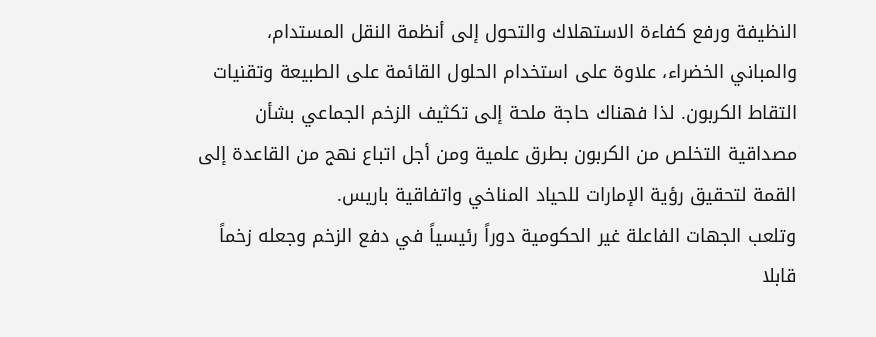النظيفة ورفع كفاءة الاستهلاك والتحول إلى أنظمة النقل المستدام، والمباني الخضراء، علاوة على استخدام الحلول القائمة على الطبيعة وتقنيات التقاط الكربون. لذا فهناك حاجة ملحة إلى تكثيف الزخم الجماعي بشأن مصداقية التخلص من الكربون بطرق علمية ومن أجل اتباع نهج من القاعدة إلى القمة لتحقيق رؤية الإمارات للحياد المناخي واتفاقية باريس.
وتلعب الجهات الفاعلة غير الحكومية دوراً رئيسياً في دفع الزخم وجعله زخماً قابلا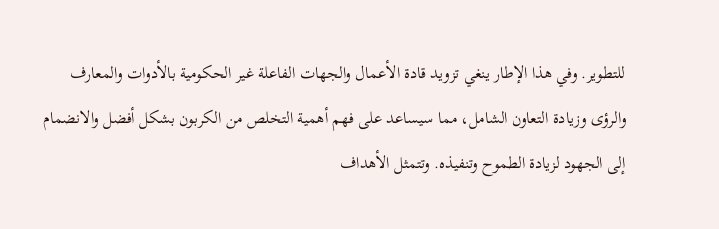للتطوير. وفي هذا الإطار ينغي تزويد قادة الأعمال والجهات الفاعلة غير الحكومية بالأدوات والمعارف والرؤى وزيادة التعاون الشامل، مما سيساعد على فهم أهمية التخلص من الكربون بشكل أفضل والانضمام إلى الجهود لزيادة الطموح وتنفيذه. وتتمثل الأهداف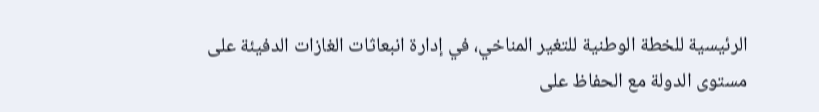الرئيسية للخطة الوطنية للتغير المناخي، في إدارة انبعاثات الغازات الدفيئة على مستوى الدولة مع الحفاظ على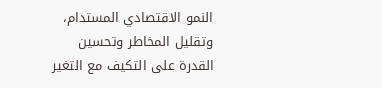النمو الاقتصادي المستدام، وتقليل المخاطر وتحسين القدرة على التكيف مع التغير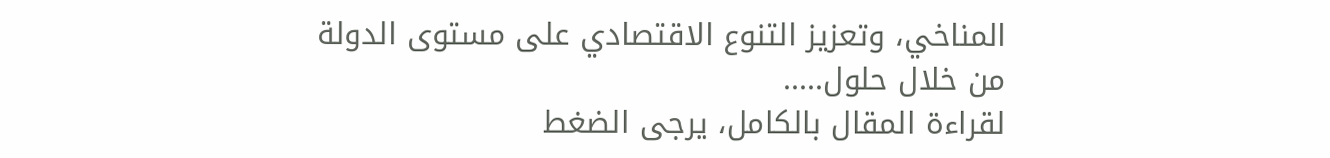المناخي، وتعزيز التنوع الاقتصادي على مستوى الدولة من خلال حلول.....
لقراءة المقال بالكامل، يرجى الضغط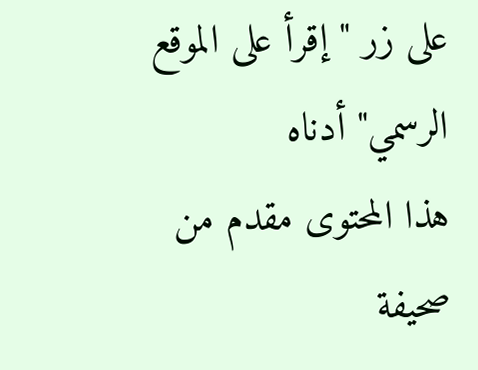على زر "إقرأ على الموقع الرسمي" أدناه
هذا المحتوى مقدم من صحيفة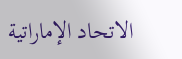الاتحاد الإماراتية